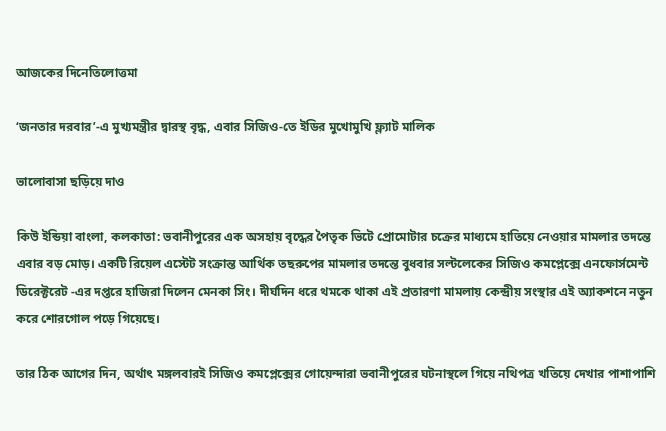আজকের দিনেতিলোত্তমা

‘জনতার দরবার’-এ মুখ্যমন্ত্রীর দ্বারস্থ বৃদ্ধ, এবার সিজিও-তে ইডির মুখোমুখি ফ্ল্যাট মালিক

ভালোবাসা ছড়িয়ে দাও

কিউ ইন্ডিয়া বাংলা, কলকাতা: ভবানীপুরের এক অসহায় বৃদ্ধের পৈতৃক ভিটে প্রোমোটার চক্রের মাধ্যমে হাতিয়ে নেওয়ার মামলার তদন্তে এবার বড় মোড়। একটি রিয়েল এস্টেট সংক্রান্ত আর্থিক তছরুপের মামলার তদন্তে বুধবার সল্টলেকের সিজিও কমপ্লেক্সে এনফোর্সমেন্ট ডিরেক্টরেট -এর দপ্তরে হাজিরা দিলেন মেনকা সিং। দীর্ঘদিন ধরে থমকে থাকা এই প্রতারণা মামলায় কেন্দ্রীয় সংস্থার এই অ্যাকশনে নতুন করে শোরগোল পড়ে গিয়েছে।

তার ঠিক আগের দিন, অর্থাৎ মঙ্গলবারই সিজিও কমপ্লেক্সের গোয়েন্দারা ভবানীপুরের ঘটনাস্থলে গিয়ে নথিপত্র খতিয়ে দেখার পাশাপাশি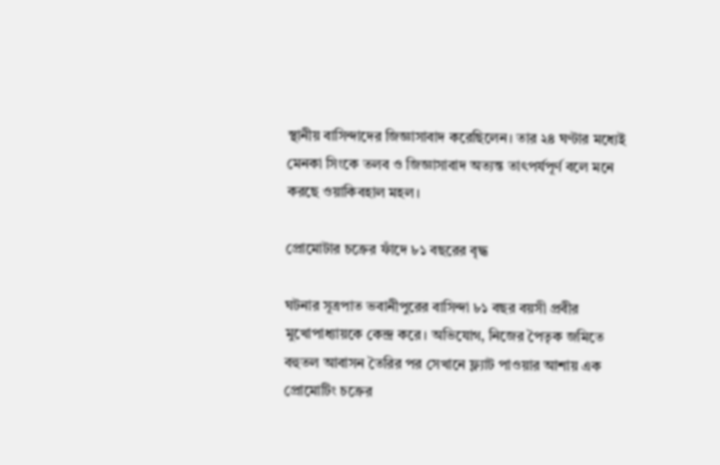স্থানীয় বাসিন্দাদের জিজ্ঞাসাবাদ করেছিলেন। তার ২৪ ঘণ্টার মধ্যেই মেনকা সিংকে তলব ও জিজ্ঞাসাবাদ অত্যন্ত তাৎপর্যপূর্ণ বলে মনে করছে ওয়াকিবহাল মহল।

প্রোমোটার চক্রের ফাঁদে ৮১ বছরের বৃদ্ধ

ঘটনার সূত্রপাত ভবানীপুরের বাসিন্দা ৮১ বছর বয়সী প্রবীর মুখোপাধ্যায়কে কেন্দ্র করে। অভিযোগ, নিজের পৈতৃক জমিতে বহুতল আবাসন তৈরির পর সেখানে ফ্ল্যাট পাওয়ার আশায় এক প্রোমোটিং চক্রের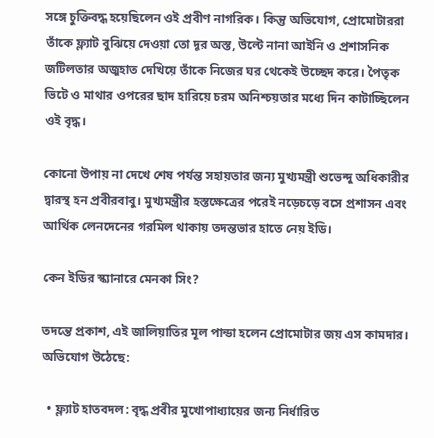সঙ্গে চুক্তিবদ্ধ হয়েছিলেন ওই প্রবীণ নাগরিক। কিন্তু অভিযোগ, প্রোমোটাররা তাঁকে ফ্ল্যাট বুঝিয়ে দেওয়া তো দূর অস্ত, উল্টে নানা আইনি ও প্রশাসনিক জটিলতার অজুহাত দেখিয়ে তাঁকে নিজের ঘর থেকেই উচ্ছেদ করে। পৈতৃক ভিটে ও মাথার ওপরের ছাদ হারিয়ে চরম অনিশ্চয়তার মধ্যে দিন কাটাচ্ছিলেন ওই বৃদ্ধ।

কোনো উপায় না দেখে শেষ পর্যন্ত সহায়তার জন্য মুখ্যমন্ত্রী শুভেন্দু অধিকারীর দ্বারস্থ হন প্রবীরবাবু। মুখ্যমন্ত্রীর হস্তক্ষেত্রের পরেই নড়েচড়ে বসে প্রশাসন এবং আর্থিক লেনদেনের গরমিল থাকায় তদন্তভার হাতে নেয় ইডি।

কেন ইডির স্ক্যানারে মেনকা সিং?

তদন্তে প্রকাশ, এই জালিয়াতির মূল পান্ডা হলেন প্রোমোটার জয় এস কামদার। অভিযোগ উঠেছে:

  • ফ্ল্যাট হাতবদল: বৃদ্ধ প্রবীর মুখোপাধ্যায়ের জন্য নির্ধারিত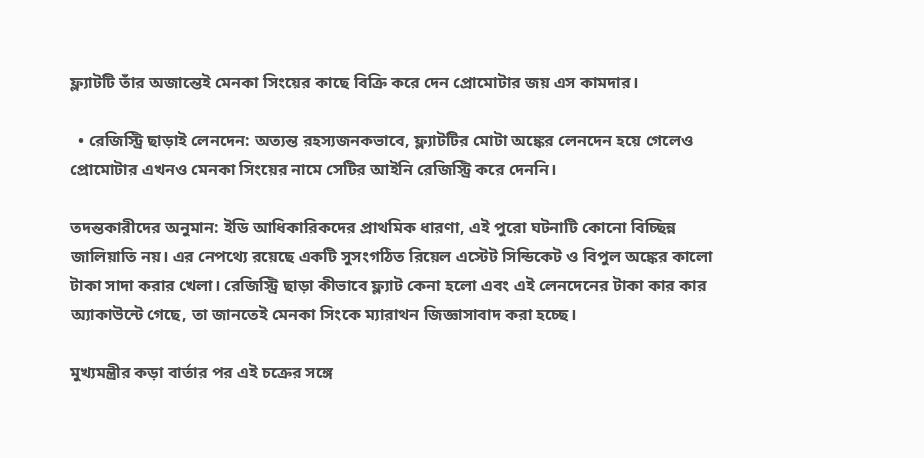ফ্ল্যাটটি তাঁর অজান্তেই মেনকা সিংয়ের কাছে বিক্রি করে দেন প্রোমোটার জয় এস কামদার।

  • রেজিস্ট্রি ছাড়াই লেনদেন: অত্যন্ত রহস্যজনকভাবে, ফ্ল্যাটটির মোটা অঙ্কের লেনদেন হয়ে গেলেও প্রোমোটার এখনও মেনকা সিংয়ের নামে সেটির আইনি রেজিস্ট্রি করে দেননি।

তদন্তকারীদের অনুমান: ইডি আধিকারিকদের প্রাথমিক ধারণা, এই পুরো ঘটনাটি কোনো বিচ্ছিন্ন জালিয়াতি নয়। এর নেপথ্যে রয়েছে একটি সুসংগঠিত রিয়েল এস্টেট সিন্ডিকেট ও বিপুল অঙ্কের কালো টাকা সাদা করার খেলা। রেজিস্ট্রি ছাড়া কীভাবে ফ্ল্যাট কেনা হলো এবং এই লেনদেনের টাকা কার কার অ্যাকাউন্টে গেছে, তা জানতেই মেনকা সিংকে ম্যারাথন জিজ্ঞাসাবাদ করা হচ্ছে।

মুখ্যমন্ত্রীর কড়া বার্তার পর এই চক্রের সঙ্গে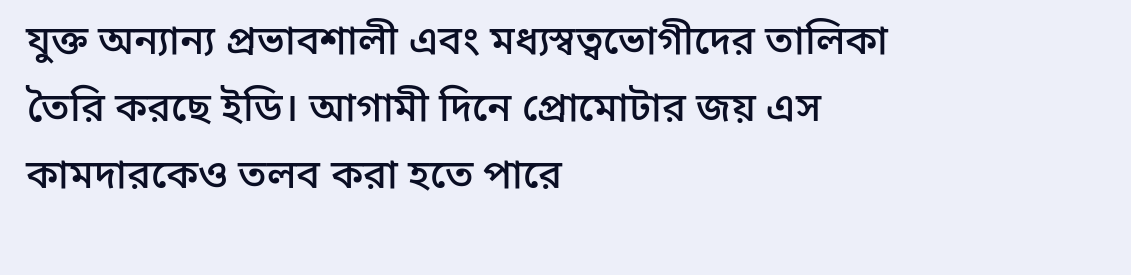যুক্ত অন্যান্য প্রভাবশালী এবং মধ্যস্বত্বভোগীদের তালিকা তৈরি করছে ইডি। আগামী দিনে প্রোমোটার জয় এস কামদারকেও তলব করা হতে পারে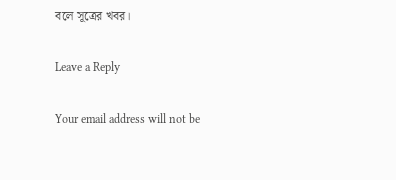বলে সূত্রের খবর।

Leave a Reply

Your email address will not be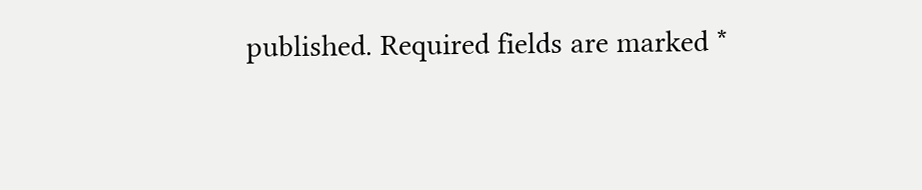published. Required fields are marked *